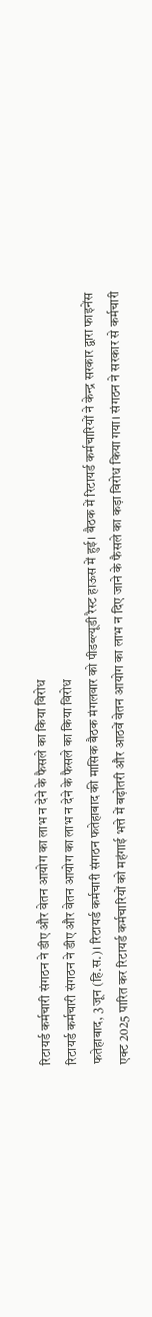रिटायर्ड कर्मचारी संगठन ने डीए और वेतन आयोग का लाभ न देने के फैसले का किया विरोध
रिटायर्ड कर्मचारी संगठन ने डीए और वेतन आयोग का लाभ न देने के फैसले का किया विरोध
फतेहाबाद, 3 जून (हि.स.)। रिटायर्ड कर्मचारी संगठन फतेहाबाद की मासिक बैठक मंगलवार को पीडब्ल्यूडी रैस्ट हाऊस में हुई। बैठक में रिटायर्ड कर्मचारियों ने केन्द्र सरकार द्वारा फाइनेंस एक्ट 2025 पारित कर रिटायर्ड कर्मचारियों को महंगाई भत्ते में बढ़ोतरी और आठवें वेतन आयोग का लाभ न दिए जाने के फैसले का कड़ा विरोध किया गया। संगठन ने सरकार से कर्मचारी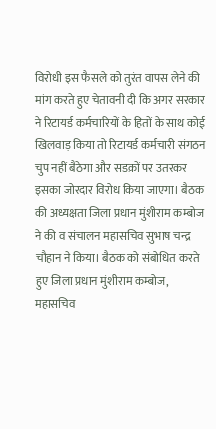विरोधी इस फैसले को तुरंत वापस लेने की मांग करते हुए चेतावनी दी कि अगर सरकार ने रिटायर्ड कर्मचारियों के हितों के साथ कोई खिलवाड़ किया तो रिटायर्ड कर्मचारी संगठन चुप नहीं बैठेगा और सडक़ों पर उतरकर इसका जोरदार विरोध किया जाएगा। बैठक की अध्यक्षता जिला प्रधान मुंशीराम कम्बोज ने की व संचालन महासचिव सुभाष चन्द्र चौहान ने किया। बैठक को संबोधित करते हुए जिला प्रधान मुंशीराम कम्बोज, महासचिव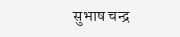सुभाष चन्द्र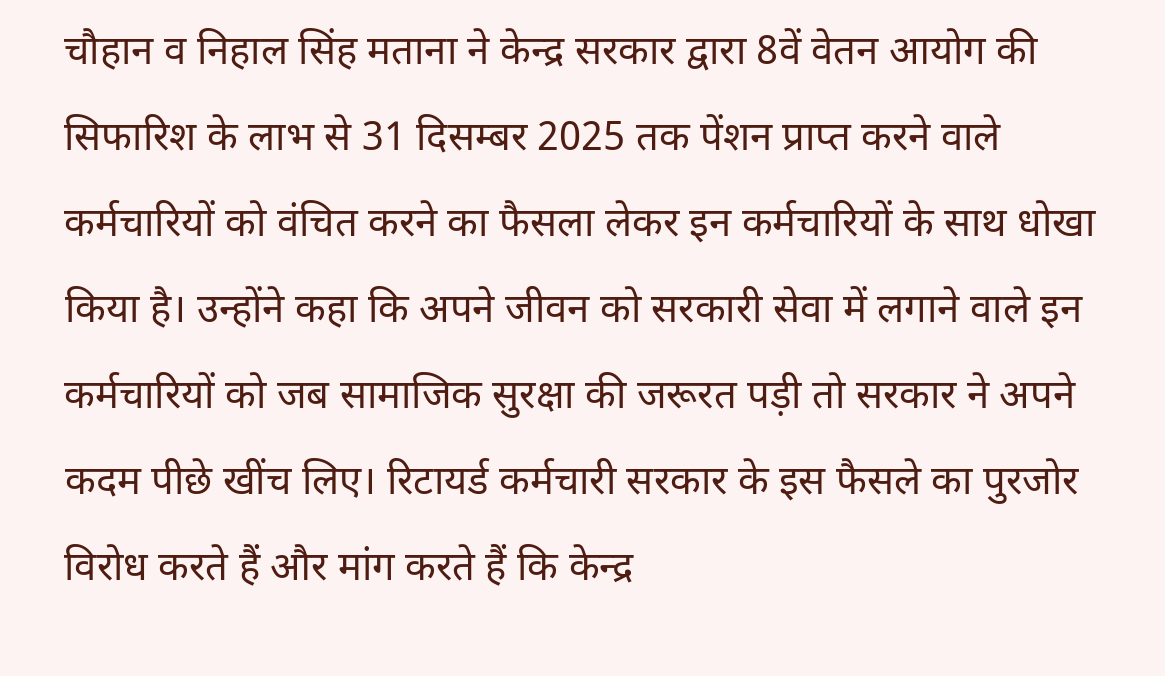चौहान व निहाल सिंह मताना ने केन्द्र सरकार द्वारा 8वें वेतन आयोग की सिफारिश के लाभ से 31 दिसम्बर 2025 तक पेंशन प्राप्त करने वाले कर्मचारियों को वंचित करने का फैसला लेकर इन कर्मचारियों के साथ धोखा किया है। उन्होंने कहा कि अपने जीवन को सरकारी सेवा में लगाने वाले इन कर्मचारियों को जब सामाजिक सुरक्षा की जरूरत पड़ी तो सरकार ने अपने कदम पीछे खींच लिए। रिटायर्ड कर्मचारी सरकार के इस फैसले का पुरजोर विरोध करते हैं और मांग करते हैं कि केन्द्र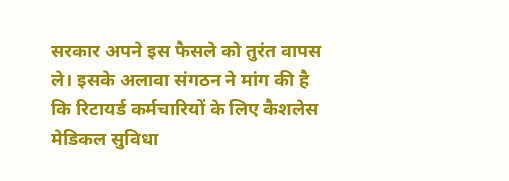सरकार अपने इस फैसले को तुरंत वापस ले। इसके अलावा संगठन ने मांग की है कि रिटायर्ड कर्मचारियों के लिए कैशलेस मेडिकल सुविधा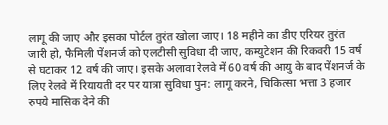लागू की जाए और इसका पोर्टल तुरंत खोला जाए। 18 महीने का डीए एरियर तुरंत जारी हो, फैमिली पेंशनर्ज को एलटीसी सुविधा दी जाए, कम्युटेशन की रिकवरी 15 वर्ष से घटाकर 12 वर्ष की जाए। इसके अलावा रेलवे में 60 वर्ष की आयु के बाद पेंशनर्ज के लिए रेलवे में रियायती दर पर यात्रा सुविधा पुन: लागू करने, चिकित्सा भत्ता 3 हजार रुपये मासिक देने की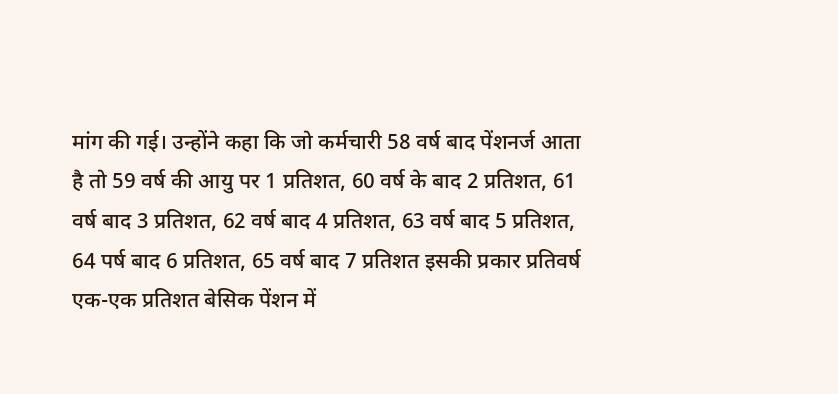मांग की गई। उन्होंने कहा कि जो कर्मचारी 58 वर्ष बाद पेंशनर्ज आता है तो 59 वर्ष की आयु पर 1 प्रतिशत, 60 वर्ष के बाद 2 प्रतिशत, 61 वर्ष बाद 3 प्रतिशत, 62 वर्ष बाद 4 प्रतिशत, 63 वर्ष बाद 5 प्रतिशत, 64 पर्ष बाद 6 प्रतिशत, 65 वर्ष बाद 7 प्रतिशत इसकी प्रकार प्रतिवर्ष एक-एक प्रतिशत बेसिक पेंशन में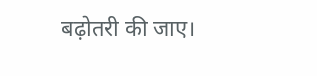बढ़ोतरी की जाए।